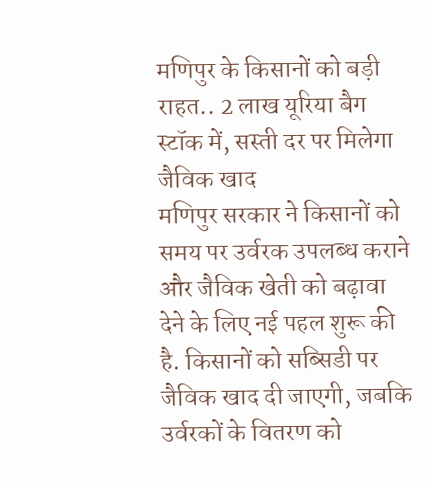मणिपुर के किसानों को बड़ी राहत.. 2 लाख यूरिया बैग स्टॉक में, सस्ती दर पर मिलेगा जैविक खाद
मणिपुर सरकार ने किसानों को समय पर उर्वरक उपलब्ध कराने और जैविक खेती को बढ़ावा देने के लिए नई पहल शुरू की है. किसानों को सब्सिडी पर जैविक खाद दी जाएगी, जबकि उर्वरकों के वितरण को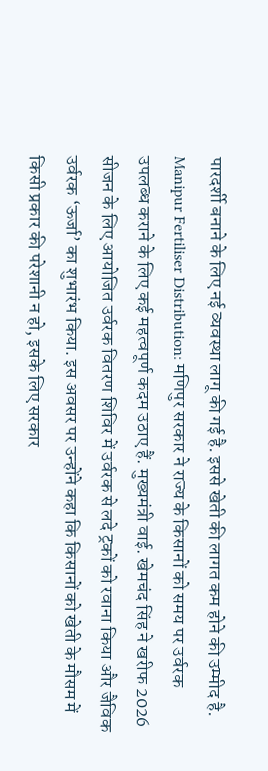पारदर्शी बनाने के लिए नई व्यवस्था लागू की गई है. इससे खेती की लागत कम होने की उम्मीद है.
Manipur Fertiliser Distribution: मणिपुर सरकार ने राज्य के किसानों को समय पर उर्वरक उपलब्ध कराने के लिए कई महत्वपूर्ण कदम उठाए हैं. मुख्यमंत्री वाई. खेमचंद सिंह ने खरीफ 2026 सीजन के लिए आयोजित उर्वरक वितरण शिविर में उर्वरक से लदे ट्रकों को रवाना किया और जैविक उर्वरक ‘ऊर्जा’ का शुभारंभ किया. इस अवसर पर उन्होंने कहा कि किसानों को खेती के मौसम में किसी प्रकार की परेशानी न हो, इसके लिए सरकार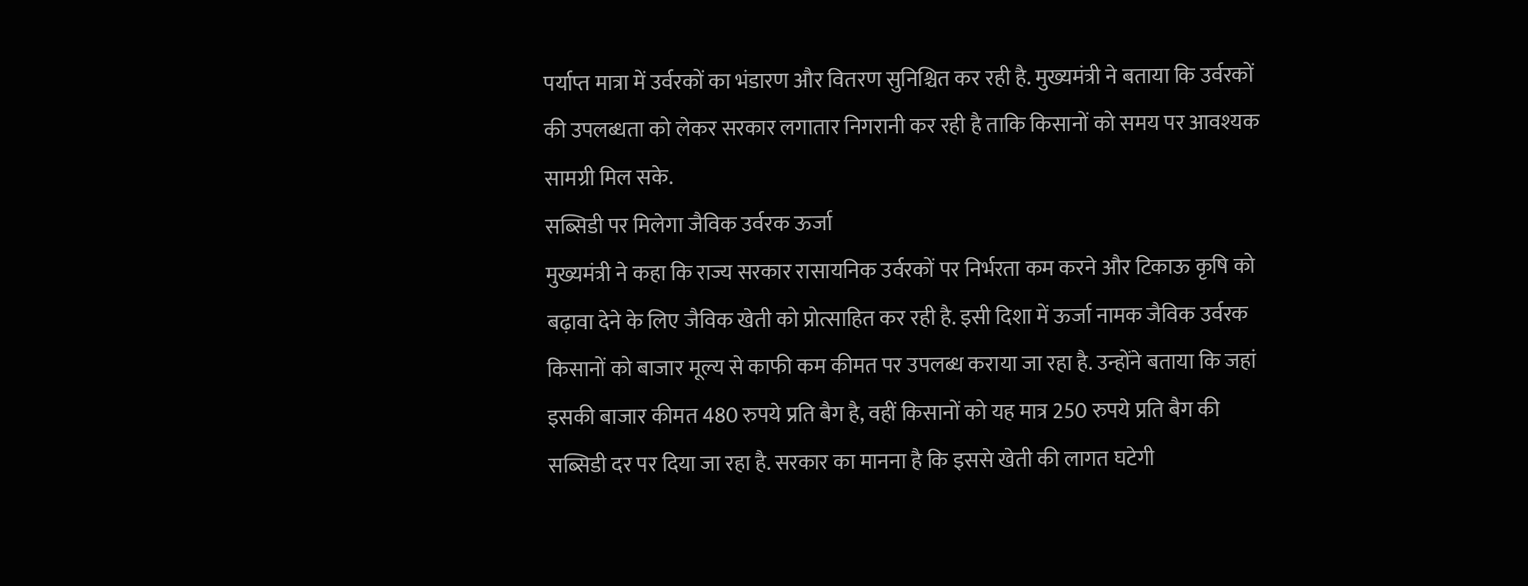पर्याप्त मात्रा में उर्वरकों का भंडारण और वितरण सुनिश्चित कर रही है. मुख्यमंत्री ने बताया कि उर्वरकों की उपलब्धता को लेकर सरकार लगातार निगरानी कर रही है ताकि किसानों को समय पर आवश्यक सामग्री मिल सके.
सब्सिडी पर मिलेगा जैविक उर्वरक ऊर्जा
मुख्यमंत्री ने कहा कि राज्य सरकार रासायनिक उर्वरकों पर निर्भरता कम करने और टिकाऊ कृषि को बढ़ावा देने के लिए जैविक खेती को प्रोत्साहित कर रही है. इसी दिशा में ऊर्जा नामक जैविक उर्वरक किसानों को बाजार मूल्य से काफी कम कीमत पर उपलब्ध कराया जा रहा है. उन्होंने बताया कि जहां इसकी बाजार कीमत 480 रुपये प्रति बैग है, वहीं किसानों को यह मात्र 250 रुपये प्रति बैग की सब्सिडी दर पर दिया जा रहा है. सरकार का मानना है कि इससे खेती की लागत घटेगी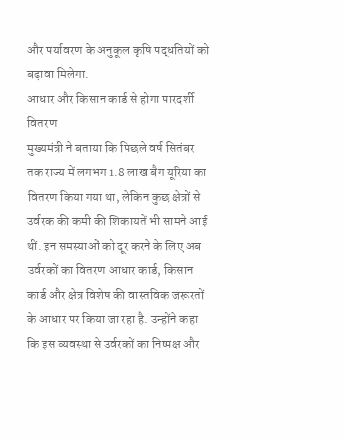और पर्यावरण के अनुकूल कृषि पद्धतियों को बढ़ावा मिलेगा.
आधार और किसान कार्ड से होगा पारदर्शी वितरण
मुख्यमंत्री ने बताया कि पिछले वर्ष सितंबर तक राज्य में लगभग 1.8 लाख बैग यूरिया का वितरण किया गया था, लेकिन कुछ क्षेत्रों से उर्वरक की कमी की शिकायतें भी सामने आई थीं. इन समस्याओं को दूर करने के लिए अब उर्वरकों का वितरण आधार कार्ड, किसान कार्ड और क्षेत्र विशेष की वास्तविक जरूरतों के आधार पर किया जा रहा है. उन्होंने कहा कि इस व्यवस्था से उर्वरकों का निष्पक्ष और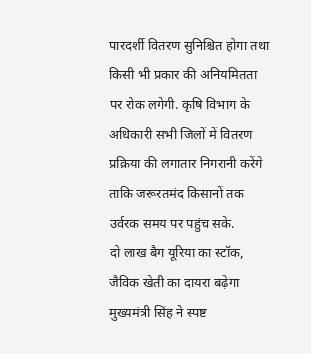पारदर्शी वितरण सुनिश्चित होगा तथा किसी भी प्रकार की अनियमितता पर रोक लगेगी. कृषि विभाग के अधिकारी सभी जिलों में वितरण प्रक्रिया की लगातार निगरानी करेंगे ताकि जरूरतमंद किसानों तक उर्वरक समय पर पहुंच सके.
दो लाख बैग यूरिया का स्टॉक, जैविक खेती का दायरा बढ़ेगा
मुख्यमंत्री सिंह ने स्पष्ट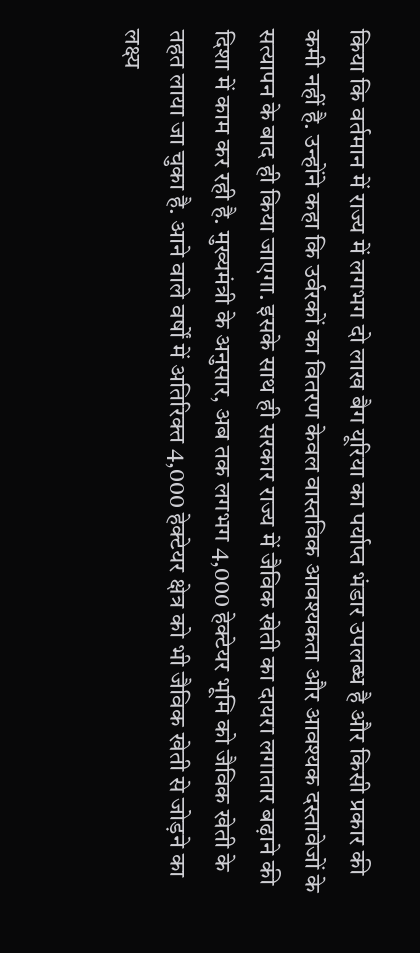किया कि वर्तमान में राज्य में लगभग दो लाख बैग यूरिया का पर्याप्त भंडार उपलब्ध है और किसी प्रकार की कमी नहीं है. उन्होंने कहा कि उर्वरकों का वितरण केवल वास्तविक आवश्यकता और आवश्यक दस्तावेजों के सत्यापन के बाद ही किया जाएगा. इसके साथ ही सरकार राज्य में जैविक खेती का दायरा लगातार बढ़ाने की दिशा में काम कर रही है. मुख्यमंत्री के अनुसार, अब तक लगभग 4,000 हेक्टेयर भूमि को जैविक खेती के तहत लाया जा चुका है. आने वाले वर्षों में अतिरिक्त 4,000 हेक्टेयर क्षेत्र को भी जैविक खेती से जोड़ने का लक्ष्य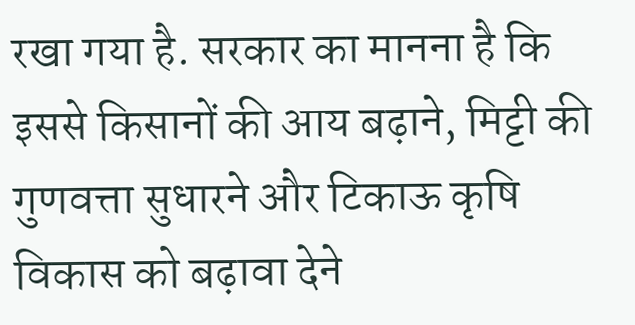रखा गया है. सरकार का मानना है कि इससे किसानों की आय बढ़ाने, मिट्टी की गुणवत्ता सुधारने और टिकाऊ कृषि विकास को बढ़ावा देने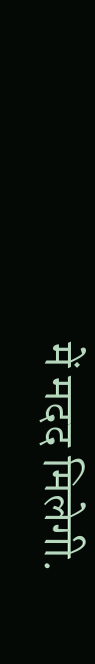में मदद मिलेगी.